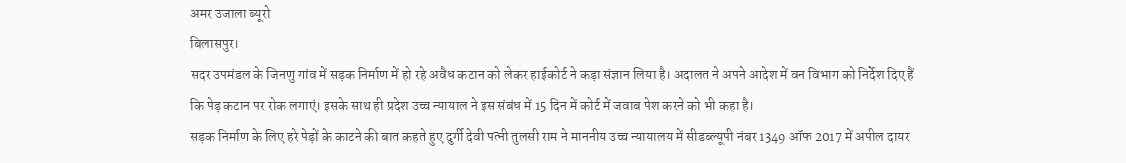अमर उजाला ब्यूरो
बिलासपुर।
सदर उपमंडल के जिनणु गांव में सड़क निर्माण में हो रहे अवैध कटान को लेकर हाईकोर्ट ने कड़ा संज्ञान लिया है। अदालत ने अपने आदेश में वन विभाग को निर्देश दिए हैं कि पेड़ कटान पर रोक लगाएं। इसके साथ ही प्रदेश उच्च न्यायाल ने इस संबंध में 15 दिन में कोर्ट में जवाब पेश करने को भी कहा है।
सड़क निर्माण के लिए हरे पेड़ों के काटने की बात कहते हुए दुर्गी देवी पत्नी तुलसी राम ने माननीय उच्च न्यायालय में सीडब्ल्यूपी नंबर 1349 ऑफ 2017 में अपील दायर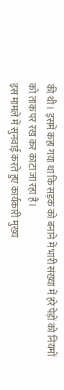की थी। इसमें कहा गया था कि सड़क को बनाने में भारी संख्या में हरे पेड़ों को नियमों को ताक पर रख कर काटा जा रहा है।
इस मामले में सुनवाई करते हुए कार्यकारी मुख्य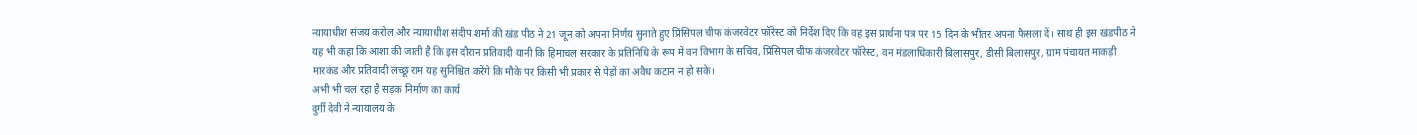न्यायाधीश संजय करोल और न्यायाधीश संदीप शर्मा की खंड पीठ ने 21 जून को अपना निर्णय सुनाते हुए प्रिंसिपल चीफ कंजरवेटर फॉरेस्ट को निर्देश दिए कि वह इस प्रार्थना पत्र पर 15 दिन के भीतर अपना फैसला दें। साथ ही इस खंडपीठ ने यह भी कहा कि आशा की जाती है कि इस दौरान प्रतिवादी यानी कि हिमाचल सरकार के प्रतिनिधि के रूप में वन विभाग के सचिव, प्रिंसिपल चीफ कंजरवेटर फॉरेस्ट, वन मंडलाधिकारी बिलासपुर, डीसी बिलासपुर, ग्राम पंचायत माकड़ी मारकंड और प्रतिवादी लच्छू राम यह सुनिश्चित करेंगे कि मौके पर किसी भी प्रकार से पेड़ों का अवैध कटान न हो सके।
अभी भी चल रहा है सड़क निर्माण का कार्य
दुर्गी देवी ने न्यायालय के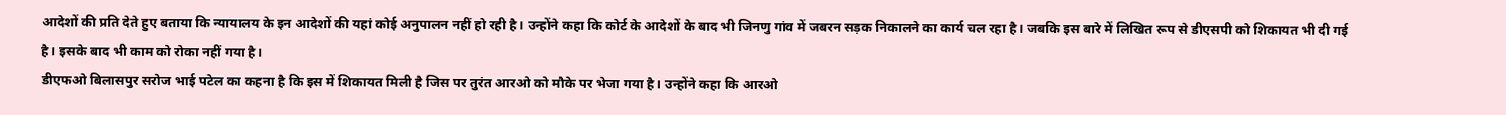आदेशों की प्रति देते हुए बताया कि न्यायालय के इन आदेशों की यहां कोई अनुपालन नहीं हो रही है। उन्होंने कहा कि कोर्ट के आदेशों के बाद भी जिनणु गांव में जबरन सड़क निकालने का कार्य चल रहा है। जबकि इस बारे में लिखित रूप से डीएसपी को शिकायत भी दी गई है। इसके बाद भी काम को रोका नहीं गया है।
डीएफओ बिलासपुर सरोज भाई पटेल का कहना है कि इस में शिकायत मिली है जिस पर तुरंत आरओ को मौके पर भेजा गया है। उन्होंने कहा कि आरओ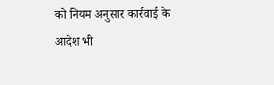को नियम अनुसार कार्रवाई के आदेश भी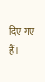दिए गए हैं।